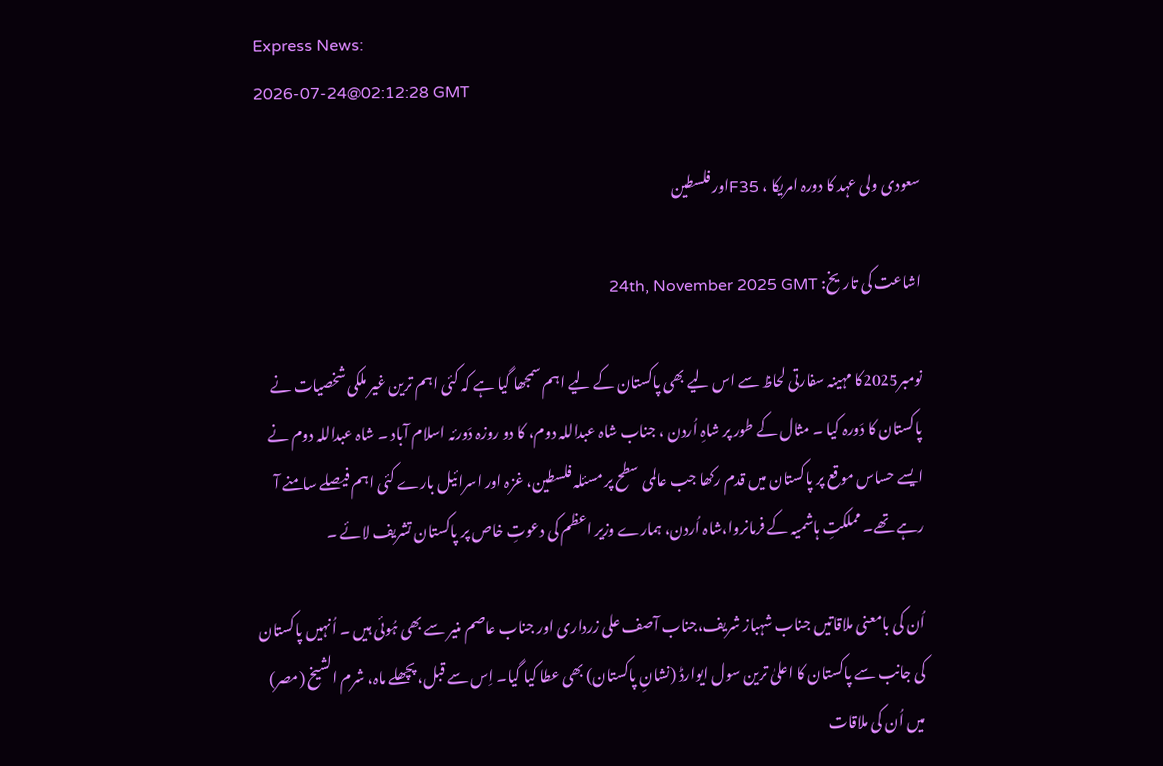Express News:
2026-07-24@02:12:28 GMT

سعودی ولی عہد کا دورہ امریکا ، F35اور فلسطین

اشاعت کی تاریخ: 24th, November 2025 GMT

نومبر2025کا مہینہ سفارتی لحاظ سے اس لیے بھی پاکستان کے لیے اہم سمجھا گیا ہے کہ کئی اہم ترین غیر ملکی شخصیات نے پاکستان کا دَورہ کیا ۔ مثال کے طور پر شاہِ اُردن ، جناب شاہ عبداللہ دوم، کا دو روزہ دَورئہ اسلام آباد ۔ شاہ عبداللہ دوم نے ایسے حساس موقع پر پاکستان میں قدم رکھا جب عالمی سطح پر مسئلہ فلسطین، غزہ اور اسرائیل بارے کئی اہم فیصلے سامنے آ رہے تھے۔ مملکتِ ہاشمیہ کے فرمانروا،شاہ اُردن، ہمارے وزیر اعظم کی دعوتِ خاص پر پاکستان تشریف لائے ۔

اُن کی بامعنی ملاقاتیں جناب شہباز شریف،جناب آصف علی زرداری اور جناب عاصم منیر سے بھی ہُوئی ہیں ۔ اُنہیں پاکستان کی جانب سے پاکستان کا اعلیٰ ترین سول ایوارڈ (نشانِ پاکستان) بھی عطا کیا گیا۔ اِس سے قبل، پچھلے ماہ، شرم الشیخ (مصر) میں اُن کی ملاقات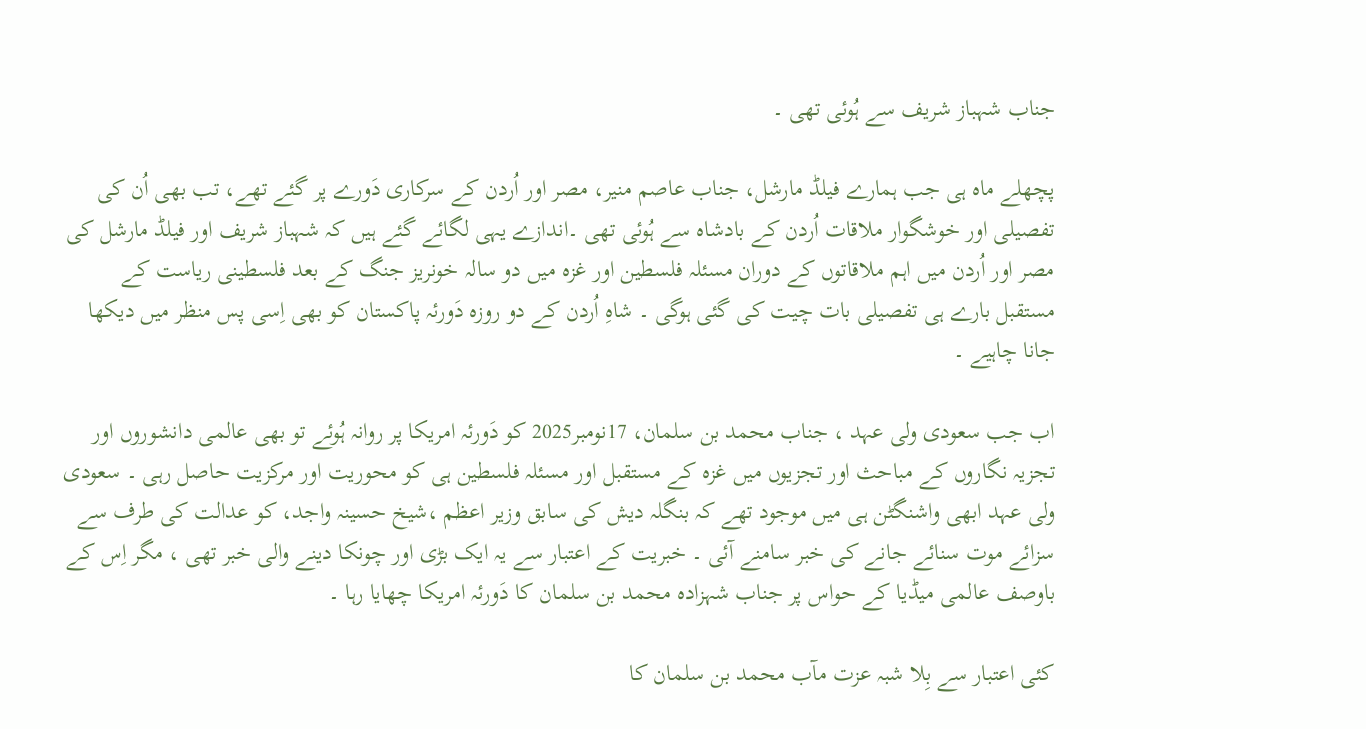جناب شہباز شریف سے ہُوئی تھی ۔

پچھلے ماہ ہی جب ہمارے فیلڈ مارشل، جناب عاصم منیر، مصر اور اُردن کے سرکاری دَورے پر گئے تھے، تب بھی اُن کی تفصیلی اور خوشگوار ملاقات اُردن کے بادشاہ سے ہُوئی تھی ۔اندازے یہی لگائے گئے ہیں کہ شہباز شریف اور فیلڈ مارشل کی مصر اور اُردن میں اہم ملاقاتوں کے دوران مسئلہ فلسطین اور غزہ میں دو سالہ خونریز جنگ کے بعد فلسطینی ریاست کے مستقبل بارے ہی تفصیلی بات چیت کی گئی ہوگی ۔ شاہِ اُردن کے دو روزہ دَورئہ پاکستان کو بھی اِسی پس منظر میں دیکھا جانا چاہیے ۔

اب جب سعودی ولی عہد ، جناب محمد بن سلمان، 17نومبر2025 کو دَورئہ امریکا پر روانہ ہُوئے تو بھی عالمی دانشوروں اور تجزیہ نگاروں کے مباحث اور تجزیوں میں غزہ کے مستقبل اور مسئلہ فلسطین ہی کو محوریت اور مرکزیت حاصل رہی ۔ سعودی ولی عہد ابھی واشنگٹن ہی میں موجود تھے کہ بنگلہ دیش کی سابق وزیر اعظم ،شیخ حسینہ واجد، کو عدالت کی طرف سے سزائے موت سنائے جانے کی خبر سامنے آئی ۔ خبریت کے اعتبار سے یہ ایک بڑی اور چونکا دینے والی خبر تھی ، مگر اِس کے باوصف عالمی میڈیا کے حواس پر جناب شہزادہ محمد بن سلمان کا دَورئہ امریکا چھایا رہا ۔

کئی اعتبار سے بِلا شبہ عزت مآب محمد بن سلمان کا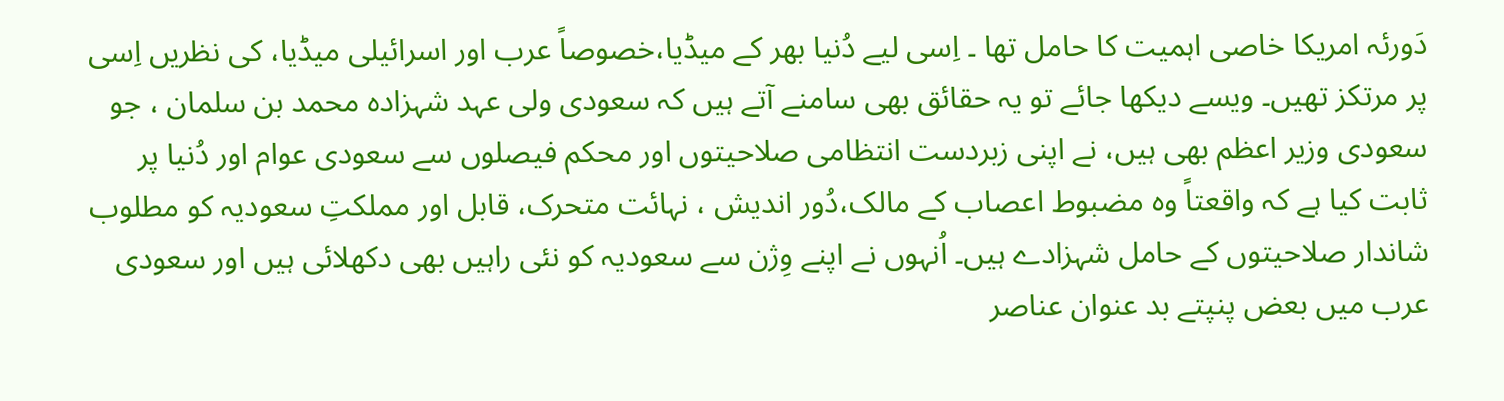دَورئہ امریکا خاصی اہمیت کا حامل تھا ۔ اِسی لیے دُنیا بھر کے میڈیا،خصوصاً عرب اور اسرائیلی میڈیا، کی نظریں اِسی پر مرتکز تھیں۔ ویسے دیکھا جائے تو یہ حقائق بھی سامنے آتے ہیں کہ سعودی ولی عہد شہزادہ محمد بن سلمان ، جو سعودی وزیر اعظم بھی ہیں، نے اپنی زبردست انتظامی صلاحیتوں اور محکم فیصلوں سے سعودی عوام اور دُنیا پر ثابت کیا ہے کہ واقعتاً وہ مضبوط اعصاب کے مالک،دُور اندیش ، نہائت متحرک، قابل اور مملکتِ سعودیہ کو مطلوب شاندار صلاحیتوں کے حامل شہزادے ہیں۔ اُنہوں نے اپنے وِژن سے سعودیہ کو نئی راہیں بھی دکھلائی ہیں اور سعودی عرب میں بعض پنپتے بد عنوان عناصر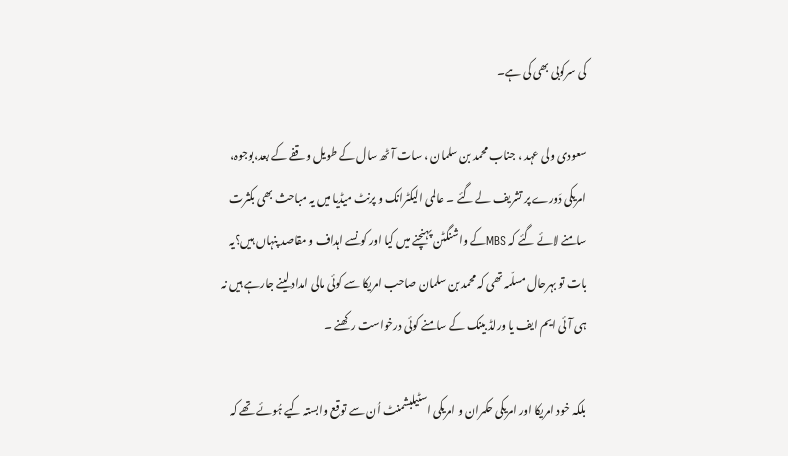کی سرکوبی بھی کی ہے۔

سعودی ولی عہد ، جناب محمد بن سلمان ، سات آٹھ سال کے طویل وقفے کے بعد،بوجوہ، امریکی دَورے پر تشریف لے گئے ۔ عالمی الیکٹرانک و پرنٹ میڈیا میں یہ مباحث بھی بکثرت سامنے لائے گئے کہ MBSکے واشنگٹن پہنچنے میں کیا اور کونسے اہداف و مقاصد پنہاں ہیں؟یہ بات تو بہرحال مسلّمہ تھی کہ محمد بن سلمان صاحب امریکا سے کوئی مالی امداد لینے جارہے ہیں نہ ہی آئی ایم ایف یا ورلڈ بینک کے سامنے کوئی درخواست رکھنے ۔

بلکہ خود امریکا اور امریکی حکمران و امریکی اسٹیلبشمنٹ اُن سے توقع وابستہ کیے ہُوئے تھے کہ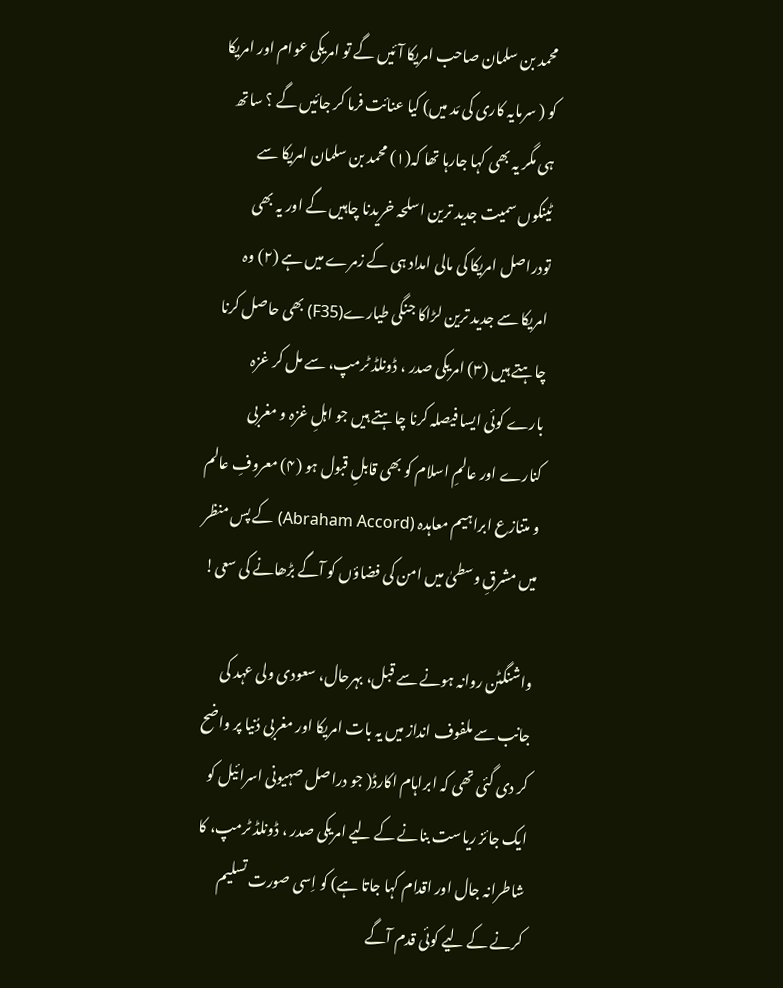محمد بن سلمان صاحب امریکا آئیں گے تو امریکی عوام اور امریکا کو ( سرمایہ کاری کی مَد میں) کیا عنائت فرما کر جائیں گے ؟ ساتھ ہی مگر یہ بھی کہا جارہا تھا کہ(۱) محمد بن سلمان امریکا سے ٹینکوں سمیت جدید ترین اسلحہ خریدنا چاہیں گے اور یہ بھی تودراصل امریکا کی مالی امداد ہی کے زمرے میں ہے (۲) وہ امریکا سے جدید ترین لڑاکا جنگی طیارے(F35) بھی حاصل کرنا چاہتے ہیں (۳) امریکی صدر ، ڈونلڈ ٹرمپ، سے مل کر غزہ بارے کوئی ایسا فیصلہ کرنا چاہتے ہیں جو اہلِ غزہ و مغربی کنارے اور عالمِ اسلام کو بھی قابلِ قبول ہو (۴) معروفِ عالم و متنازع ابراہیم معاہدہ (Abraham Accord) کے پس منظر میں مشرقِ وسطیٰ میں امن کی فضاؤں کو آگے بڑھانے کی سعی!

واشنگٹن روانہ ہونے سے قبل، بہرحال، سعودی ولی عہد کی جانب سے ملفوف انداز میں یہ بات امریکا اور مغربی دُنیا پر واضح کر دی گئی تھی کہ ابراہام اکارڈ( جو دراصل صہیونی اسرائیل کو ایک جائز ریاست بنانے کے لیے امریکی صدر ، ڈونلڈ ٹرمپ، کا شاطرانہ جال اور اقدام کہا جاتا ہے) کو اِسی صورت تسلیم کرنے کے لیے کوئی قدم آگے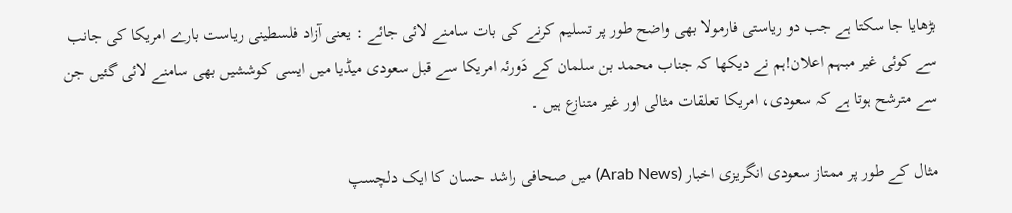بڑھایا جا سکتا ہے جب دو ریاستی فارمولا بھی واضح طور پر تسلیم کرنے کی بات سامنے لائی جائے : یعنی آزاد فلسطینی ریاست بارے امریکا کی جانب سے کوئی غیر مبہم اعلان!ہم نے دیکھا کہ جناب محمد بن سلمان کے دَورئہ امریکا سے قبل سعودی میڈیا میں ایسی کوششیں بھی سامنے لائی گئیں جن سے مترشح ہوتا ہے کہ سعودی، امریکا تعلقات مثالی اور غیر متنازع ہیں ۔

مثال کے طور پر ممتاز سعودی انگریزی اخبار (Arab News) میں صحافی راشد حسان کا ایک دلچسپ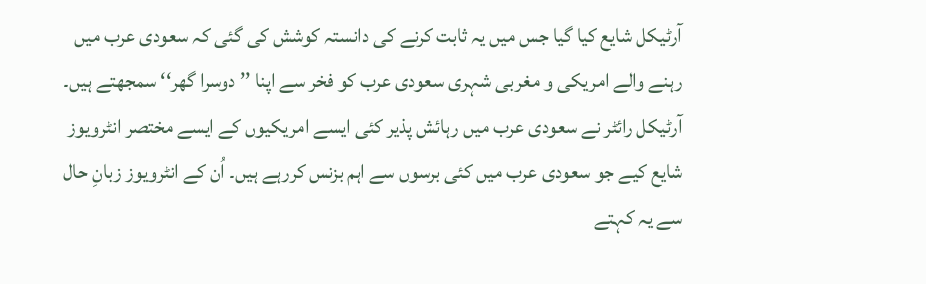آرٹیکل شایع کیا گیا جس میں یہ ثابت کرنے کی دانستہ کوشش کی گئی کہ سعودی عرب میں رہنے والے امریکی و مغربی شہری سعودی عرب کو فخر سے اپنا ’’ دوسرا گھر‘‘ سمجھتے ہیں۔ آرٹیکل رائٹر نے سعودی عرب میں رہائش پذیر کئی ایسے امریکیوں کے ایسے مختصر انٹرویوز شایع کیے جو سعودی عرب میں کئی برسوں سے اہم بزنس کررہے ہیں۔ اُن کے انٹرویوز زبانِ حال سے یہ کہتے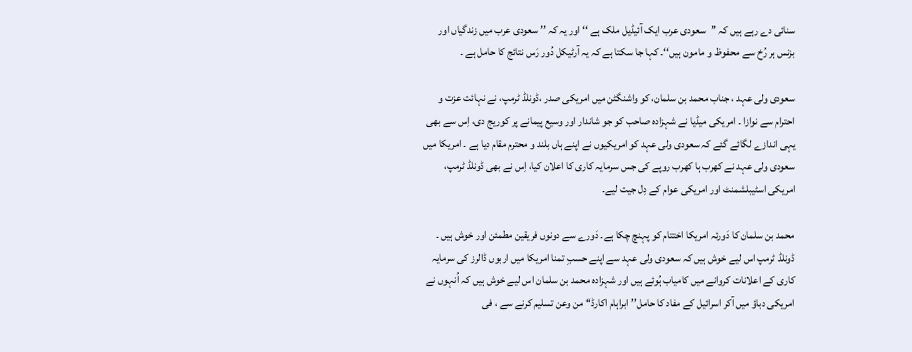سنائی دے رہے ہیں کہ ’’سعودی عرب ایک آئیڈیل ملک ہے ‘‘ اور یہ کہ ’’ سعودی عرب میں زندگیاں اور بزنس ہر رُخ سے محفوظ و مامون ہیں‘‘۔ کہا جا سکتا ہے کہ یہ آرٹیکل دُور رَس نتائج کا حامل ہے ۔

سعودی ولی عہد ، جناب محمد بن سلمان، کو واشنگٹن میں امریکی صدر ،ڈونلڈ ٹرمپ، نے نہائت عزت و احترام سے نوازا ۔ امریکی میڈیا نے شہزادہ صاحب کو جو شاندار اور وسیع پیمانے پر کوریج دی، اِس سے بھی یہی اندازے لگائے گئے کہ سعودی ولی عہد کو امریکیوں نے اپنے ہاں بلند و محترم مقام دیا ہے ۔ امریکا میں سعودی ولی عہد نے کھرب ہا کھرب روپے کی جس سرمایہ کاری کا اعلان کیا، اِس نے بھی ڈونلڈ ٹرمپ، امریکی اسٹیبلشمنٹ اور امریکی عوام کے دِل جیت لیے۔

محمد بن سلمان کا دَورئہ امریکا اختتام کو پہنچ چکا ہے۔ دَورے سے دونوں فریقین مطمئن اور خوش ہیں ۔ ڈونلڈ ٹرمپ اس لیے خوش ہیں کہ سعودی ولی عہد سے اپنے حسبِ تمنا امریکا میں اربوں ڈالرز کی سرمایہ کاری کے اعلانات کروانے میں کامیاب ہُوئے ہیں اور شہزادہ محمد بن سلمان اس لیے خوش ہیں کہ اُنہوں نے امریکی دباؤ میں آکر اسرائیل کے مفاد کا حامل’’ ابراہام اکارڈ‘‘ من وعن تسلیم کرنے سے ، فی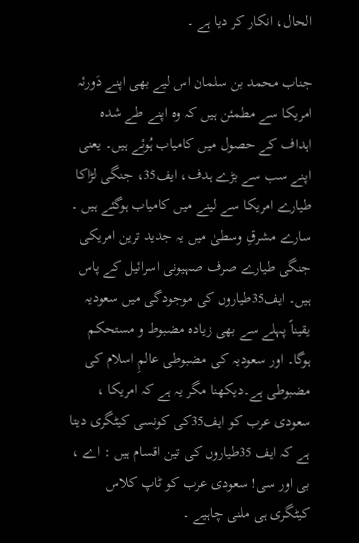الحال، انکار کر دیا ہے ۔

جناب محمد بن سلمان اس لیے بھی اپنے دَورئہ امریکا سے مطمئن ہیں کہ وہ اپنے طے شدہ اہداف کے حصول میں کامیاب ہُوئے ہیں۔ یعنی اپنے سب سے بڑے ہدف، ایف35، جنگی لڑاکا طیارے امریکا سے لینے میں کامیاب ہوگئے ہیں ۔ سارے مشرقِ وسطیٰ میں یہ جدید ترین امریکی جنگی طیارے صرف صہیونی اسرائیل کے پاس ہیں۔ ایف35طیاروں کی موجودگی میں سعودیہ یقیناً پہلے سے بھی زیادہ مضبوط و مستحکم ہوگا۔ اور سعودیہ کی مضبوطی عالمِ اسلام کی مضبوطی ہے۔دیکھنا مگر یہ ہے کہ امریکا ، سعودی عرب کو ایف35کی کونسی کیٹگری دیتا ہے کہ ایف 35طیاروں کی تین اقسام ہیں : اے ، بی اور سی! سعودی عرب کو ٹاپ کلاس کیٹگری ہی ملنی چاہیے ۔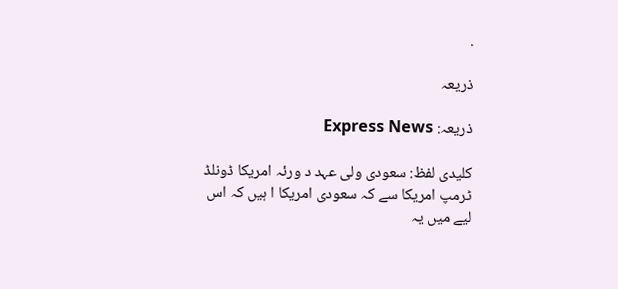.

ذریعہ

ذریعہ: Express News

کلیدی لفظ: سعودی ولی عہد د ورئہ امریکا ڈونلڈ ٹرمپ امریکا سے کہ سعودی امریکا ا ہیں کہ اس لیے میں یہ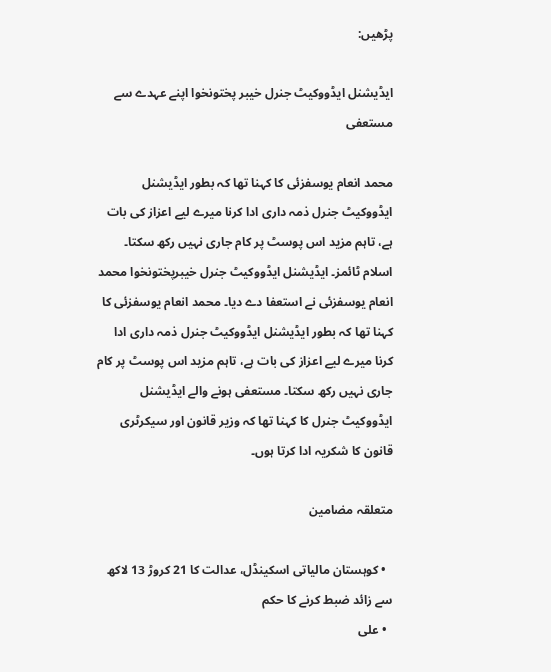پڑھیں:

ایڈیشنل ایڈووکیٹ جنرل خیبر پختونخوا اپنے عہدے سے مستعفی

محمد انعام یوسفزئی کا کہنا تھا کہ بطور ایڈیشنل ایڈووکیٹ جنرل ذمہ داری ادا کرنا میرے لیے اعزاز کی بات ہے، تاہم مزید اس پوسٹ پر کام جاری نہیں رکھ سکتا۔ اسلام ٹائمز۔ ایڈیشنل ایڈووکیٹ جنرل خیبرپختونخوا محمد انعام یوسفزئی نے استعفا دے دیا۔ محمد انعام یوسفزئی کا کہنا تھا کہ بطور ایڈیشنل ایڈووکیٹ جنرل ذمہ داری ادا کرنا میرے لیے اعزاز کی بات ہے، تاہم مزید اس پوسٹ پر کام جاری نہیں رکھ سکتا۔ مستعفی ہونے والے ایڈیشنل ایڈووکیٹ جنرل کا کہنا تھا کہ وزیر قانون اور سیکرٹری قانون کا شکریہ ادا کرتا ہوں۔

متعلقہ مضامین

  • کوہستان مالیاتی اسکینڈل، عدالت کا 21 کروڑ 13 لاکھ سے زائد ضبط کرنے کا حکم
  • علی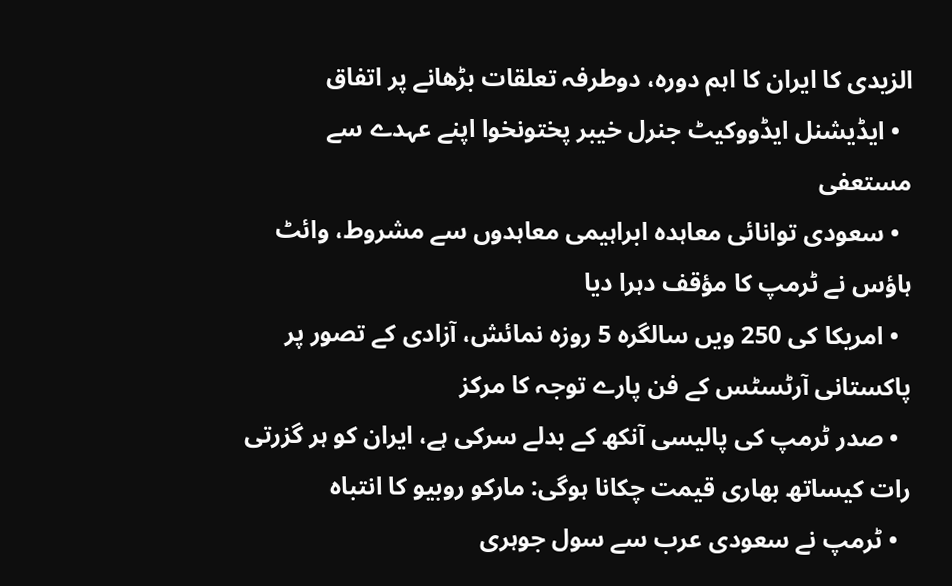الزیدی کا ایران کا اہم دورہ، دوطرفہ تعلقات بڑھانے پر اتفاق
  • ایڈیشنل ایڈووکیٹ جنرل خیبر پختونخوا اپنے عہدے سے مستعفی
  • سعودی توانائی معاہدہ ابراہیمی معاہدوں سے مشروط، وائٹ ہاؤس نے ٹرمپ کا مؤقف دہرا دیا
  • امریکا کی 250 ویں سالگرہ 5 روزہ نمائش، آزادی کے تصور پر پاکستانی آرٹسٹس کے فن پارے توجہ کا مرکز
  • صدر ٹرمپ کی پالیسی آنکھ کے بدلے سرکی ہے، ایران کو ہر گزرتی رات کیساتھ بھاری قیمت چکانا ہوگی: مارکو روبیو کا انتباہ
  • ٹرمپ نے سعودی عرب سے سول جوہری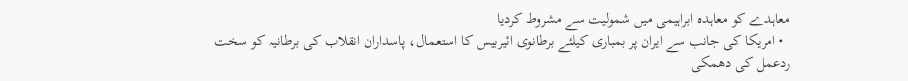معاہدے کو معاہدہ ابراہیمی میں شمولیت سے مشروط کردیا
  • امریکا کی جانب سے ایران پر بمباری کیلئے برطانوی ائیربیس کا استعمال، پاسداران انقلاب کی برطانیہ کو سخت ردعمل کی دھمکی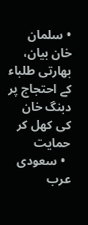• سلمان خان بیان، بھارتی طلباء کے احتجاج پر دبنگ خان کی کھل کر حمایت
  • سعودی عرب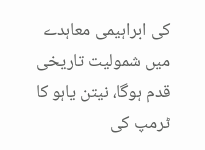کی ابراہیمی معاہدے میں شمولیت تاریخی قدم ہوگا، نیتن یاہو کا ٹرمپ کی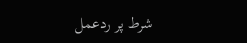شرط پر ردعمل